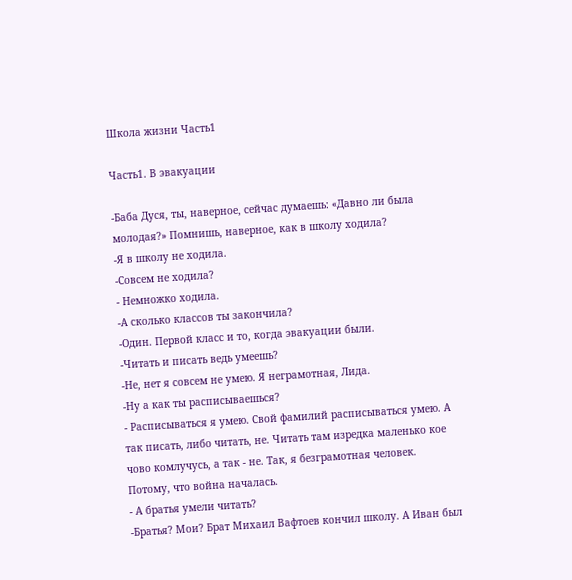Школа жизни Часть1

Часть1. В эвакуации

-Баба Дуся, ты, наверное, сейчас думаешь: «Давно ли была молодая?» Помнишь, наверное, как в школу ходила?
-Я в школу не ходила.
-Совсем не ходила?
- Немножко ходила.
-А сколько классов ты закончила?
-Один. Первой класс и то, когда эвакуации были.
-Читать и писать ведь умеешь?
-Не, нет я совсем не умею. Я неграмотная, Лида.
-Ну а как ты расписываешься?
- Расписываться я умею. Свой фамилий расписываться умею. А так писать, либо читать, не. Читать там изредка маленько кое чово комлучусь, а так - не. Так, я безграмотная человек. Потому, что война началась.
- А братья умели читать?
-Братья? Мои? Брат Михаил Вафтоев кончил школу. А Иван был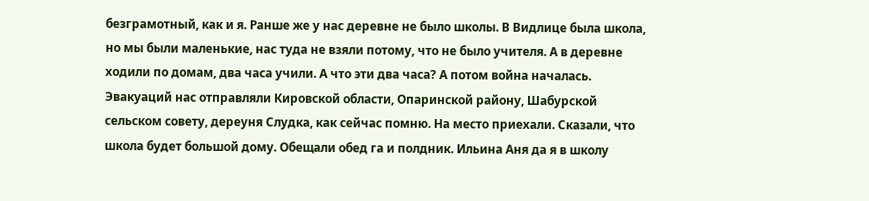безграмотный, как и я. Ранше же у нас деревне не было школы. В Видлице была школа, но мы были маленькие, нас туда не взяли потому, что не было учителя. А в деревне ходили по домам, два часа учили. А что эти два часа? А потом война началась. Эвакуаций нас отправляли Кировской области, Опаринской району, Шабурской сельском совету, дереуня Слудка, как сейчас помню. На место приехали. Сказали, что школа будет большой дому. Обещали обед га и полдник. Ильина Аня да я в школу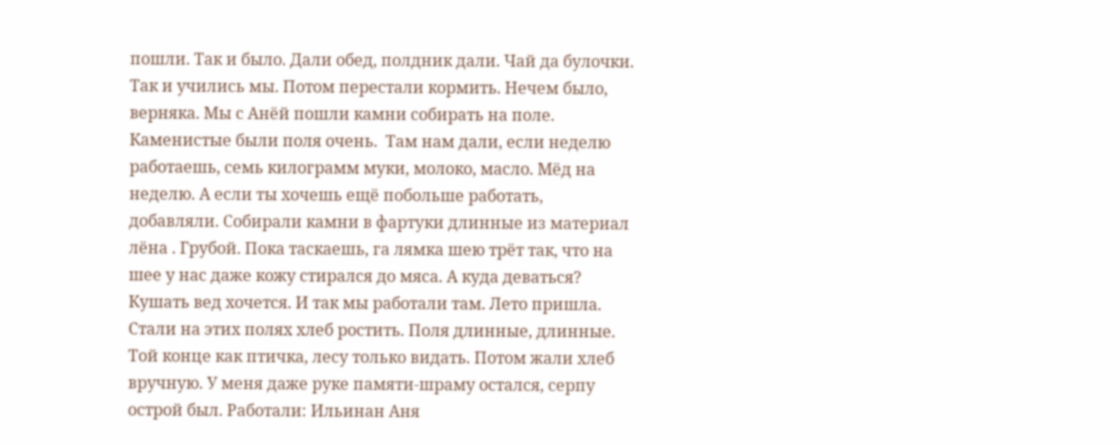пошли. Так и было. Дали обед, полдник дали. Чай да булочки. Так и учились мы. Потом перестали кормить. Нечем было, верняка. Мы с Анёй пошли камни собирать на поле. Каменистые были поля очень.  Там нам дали, если неделю работаешь, семь килограмм муки, молоко, масло. Мёд на неделю. А если ты хочешь ещё побольше работать, добавляли. Собирали камни в фартуки длинные из материал лёна . Грубой. Пока таскаешь, га лямка шею трёт так, что на шее у нас даже кожу стирался до мяса. А куда деваться? Кушать вед хочется. И так мы работали там. Лето пришла. Стали на этих полях хлеб ростить. Поля длинные, длинные. Той конце как птичка, лесу только видать. Потом жали хлеб вручную. У меня даже руке памяти-шраму остался, серпу острой был. Работали: Ильинан Аня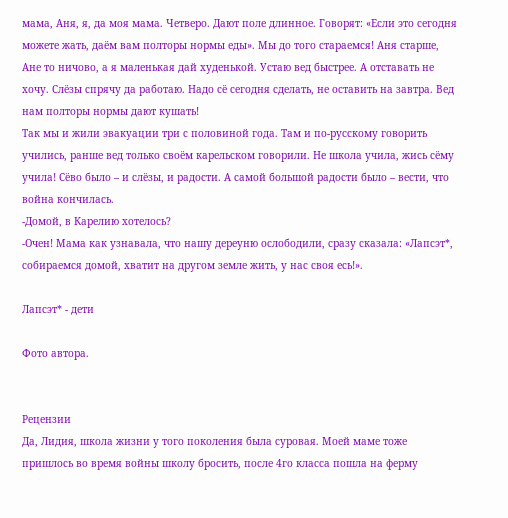мама, Аня, я, да моя мама. Четверо. Дают поле длинное. Говорят: «Если это сегодня можете жать, даём вам полторы нормы еды». Мы до того стараемся! Аня старше, Ане то ничово, а я маленькая дай худенькой. Устаю вед быстрее. А отставать не хочу. Слёзы спрячу да работаю. Надо сё сегодня сделать, не оставить на завтра. Вед нам полторы нормы дают кушать!
Так мы и жили эвакуации три с половиной года. Там и по-русскому говорить учились, ранше вед только своём карельском говорили. Не школа учила, жись сёму учила! Сёво было – и слёзы, и радости. А самой большой радости было – вести, что война кончилась.
-Домой, в Карелию хотелось?
-Очен! Мама как узнавала, что нашу дереуню ослободили, сразу сказала: «Лапсэт*, собираемся домой, хватит на другом земле жить, у нас своя есь!».

Лапсэт* - дети

Фото автора.


Рецензии
Да, Лидия, школа жизни у того поколения была суровая. Моей маме тоже пришлось во время войны школу бросить, после 4го класса пошла на ферму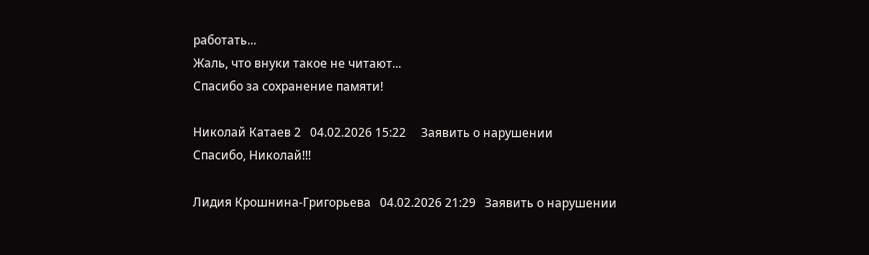работать...
Жаль, что внуки такое не читают...
Спасибо за сохранение памяти!

Николай Катаев 2   04.02.2026 15:22     Заявить о нарушении
Спасибо, Николай!!!

Лидия Крошнина-Григорьева   04.02.2026 21:29   Заявить о нарушении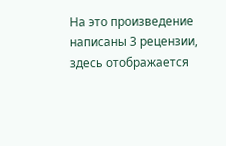На это произведение написаны 3 рецензии, здесь отображается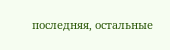последняя, остальные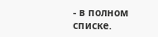- в полном списке.